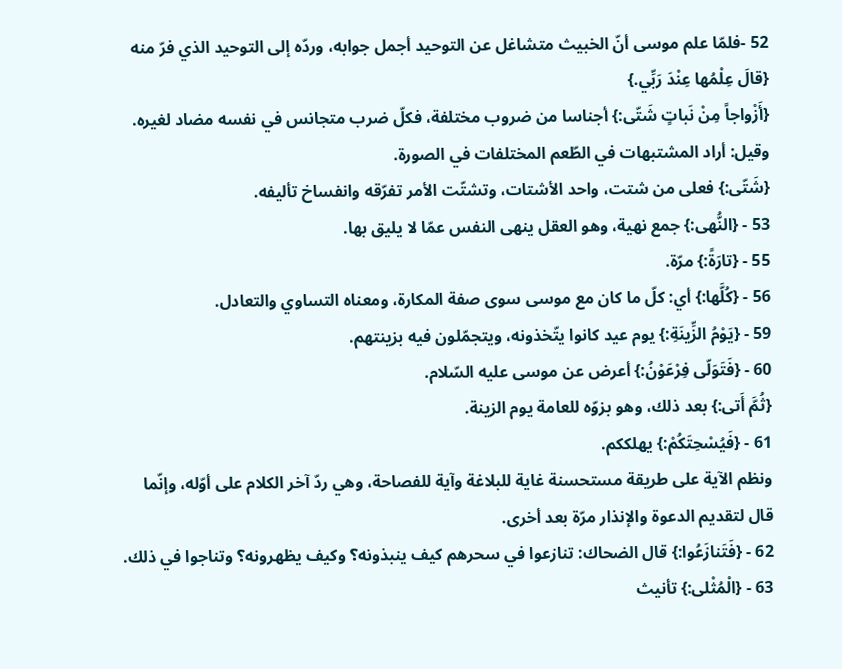52 -فلمّا علم موسى أنّ الخبيث متشاغل عن التوحيد أجمل جوابه، وردّه إلى التوحيد الذي فرّ منه {قالَ عِلْمُها عِنْدَ رَبِّي.}
{أَزْواجاً مِنْ نَباتٍ شَتّى:} أجناسا من ضروب مختلفة، فكلّ ضرب متجانس في نفسه مضاد لغيره. وقيل: أراد المشتبهات في الطّعم المختلفات في الصورة.
{شَتّى:} فعلى من شتت، واحد الأشتات، وتشتّت الأمر تفرّقه وانفساخ تأليفه.
53 - {النُّهى:} جمع نهية، وهو العقل ينهى النفس عمّا لا يليق بها.
55 - {تارَةً:} مرّة.
56 - {كُلَّها:} أي: كلّ ما كان مع موسى سوى صفة المكارة، ومعناه التساوي والتعادل.
59 - {يَوْمُ الزِّينَةِ:} يوم عيد كانوا يتّخذونه، ويتجمّلون فيه بزينتهم.
60 - {فَتَوَلّى فِرْعَوْنُ:} أعرض عن موسى عليه السّلام.
{ثُمَّ أَتى:} بعد ذلك، وهو بزوّه للعامة يوم الزينة.
61 - {فَيُسْحِتَكُمْ:} يهلككم.
ونظم الآية على طريقة مستحسنة غاية للبلاغة وآية للفصاحة، وهي ردّ آخر الكلام على أوّله، وإنّما قال لتقديم الدعوة والإنذار مرّة بعد أخرى.
62 - {فَتَنازَعُوا:} قال الضحاك: تنازعوا في سحرهم كيف ينبذونه؟ وكيف يظهرونه؟ وتناجوا في ذلك.
63 - {الْمُثْلى:} تأنيث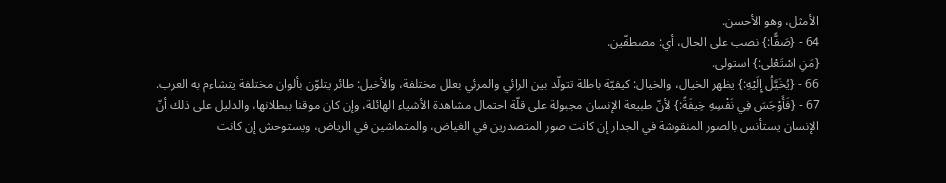الأمثل، وهو الأحسن.
64 - {صَفًّا:} نصب على الحال، أي: مصطفّين.
{مَنِ اسْتَعْلى:} استولى.
66 - {يُخَيَّلُ إِلَيْهِ:} يظهر الخيال، والخيال: كيفيّة باطلة تتولّد بين الرائي والمرئي بعلل مختلفة، والأخيل: طائر يتلوّن بألوان مختلفة يتشاءم به العرب.
67 - {فَأَوْجَسَ فِي نَفْسِهِ خِيفَةً:} لأنّ طبيعة الإنسان مجبولة على قلّة احتمال مشاهدة الأشياء الهائلة، وإن كان موقنا ببطلانها، والدليل على ذلك أنّ الإنسان يستأنس بالصور المنقوشة في الجدار إن كانت صور المتصدرين في الغياض، والمتماشين في الرياض، ويستوحش إن كانت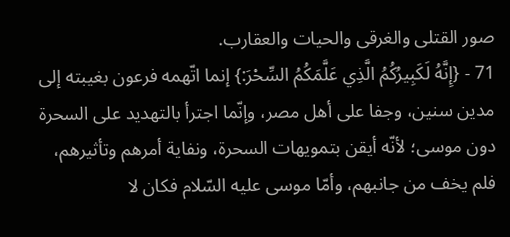صور القتلى والغرقى والحيات والعقارب.
71 - {إِنَّهُ لَكَبِيرُكُمُ الَّذِي عَلَّمَكُمُ السِّحْرَ:} إنما اتّهمه فرعون بغيبته إلى مدين سنين، وجفا على أهل مصر، وإنّما اجترأ بالتهديد على السحرة دون موسى؛ لأنّه أيقن بتمويهات السحرة، ونفاية أمرهم وتأثيرهم، فلم يخف من جانبهم، وأمّا موسى عليه السّلام فكان لا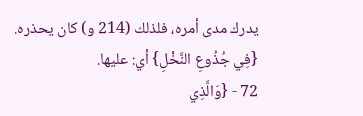يدرك مدى أمره، فلذلك (214 و) كان يحذره.
{فِي جُذُوعِ النَّخْلِ} أي: عليها.
72 - {وَالَّذِي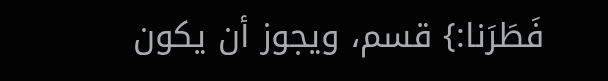فَطَرَنا:} قسم، ويجوز أن يكون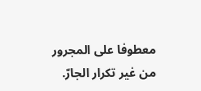معطوفا على المجرور من غير تكرار الجارّ.